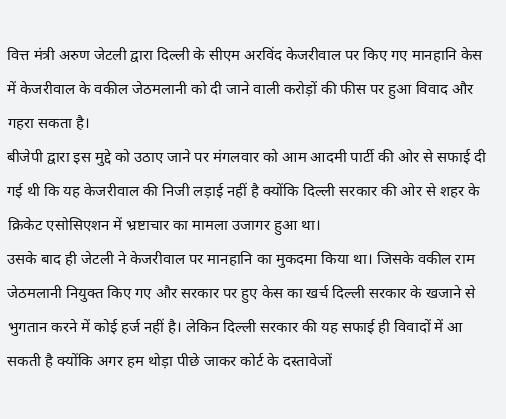वित्त मंत्री अरुण जेटली द्वारा दिल्ली के सीएम अरविंद केजरीवाल पर किए गए मानहानि केस में केजरीवाल के वकील जेठमलानी को दी जाने वाली करोड़ों की फीस पर हुआ विवाद और गहरा सकता है।
बीजेपी द्वारा इस मुद्दे को उठाए जाने पर मंगलवार को आम आदमी पार्टी की ओर से सफाई दी गई थी कि यह केजरीवाल की निजी लड़ाई नहीं है क्योंकि दिल्ली सरकार की ओर से शहर के क्रिकेट एसोसिएशन में भ्रष्टाचार का मामला उजागर हुआ था।
उसके बाद ही जेटली ने केजरीवाल पर मानहानि का मुकदमा किया था। जिसके वकील राम जेठमलानी नियुक्त किए गए और सरकार पर हुए केस का खर्च दिल्ली सरकार के खजाने से भुगतान करने में कोई हर्ज नहीं है। लेकिन दिल्ली सरकार की यह सफाई ही विवादों में आ सकती है क्योंकि अगर हम थोड़ा पीछे जाकर कोर्ट के दस्तावेजों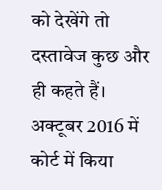को देखेंगे तो दस्तावेज कुछ और ही कहते हैं।
अक्टूबर 2016 में कोर्ट में किया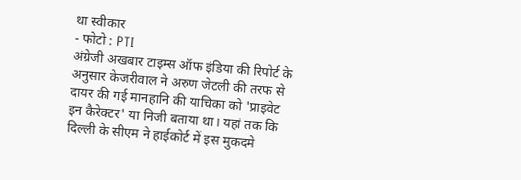था स्वीकार
- फोटो : PTI
अंग्रेजी अखबार टाइम्स ऑफ इंडिया की रिपोर्ट के अनुसार केजरीवाल ने अरुण जेटली की तरफ से दायर की गई मानहानि की याचिका को 'प्राइवेट इन कैरेक्टर' या निजी बताया था। यहां तक कि दिल्ली के सीएम ने हाईकोर्ट में इस मुकदमे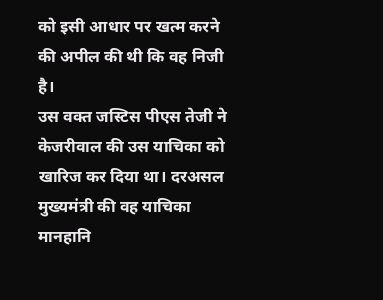को इसी आधार पर खत्म करने की अपील की थी कि वह निजी है।
उस वक्त जस्टिस पीएस तेजी ने केजरीवाल की उस याचिका को खारिज कर दिया था। दरअसल मुख्यमंत्री की वह याचिका मानहानि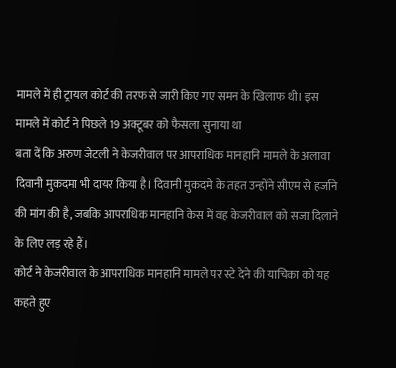मामले में ही ट्रायल कोर्ट की तरफ से जारी किए गए समन के खिलाफ थी। इस मामले में कोर्ट ने पिछले 19 अक्टूबर को फैसला सुनाया था
बता दें कि अरुण जेटली ने केजरीवाल पर आपराधिक मानहानि मामले के अलावा दिवानी मुकदमा भी दायर किया है। दिवानी मुकदमे के तहत उन्होंने सीएम से हर्जाने की मांग की है, जबकि आपराधिक मानहानि केस में वह केजरीवाल को सजा दिलाने के लिए लड़ रहे हैं।
कोर्ट ने केजरीवाल के आपराधिक मानहानि मामले पर स्टे देने की याचिका को यह कहते हुए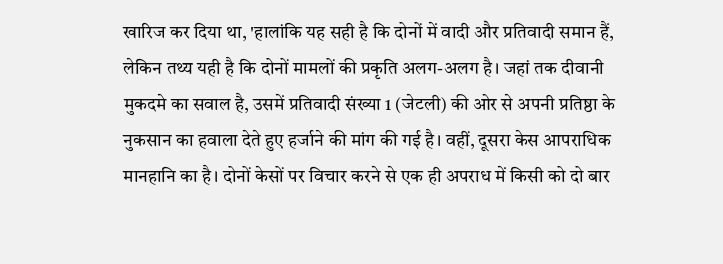खारिज कर दिया था, 'हालांकि यह सही है कि दोनों में वादी और प्रतिवादी समान हैं, लेकिन तथ्य यही है कि दोनों मामलों की प्रकृति अलग-अलग है। जहां तक दीवानी मुकदमे का सवाल है, उसमें प्रतिवादी संख्या 1 (जेटली) की ओर से अपनी प्रतिष्ठा के नुकसान का हवाला देते हुए हर्जाने की मांग की गई है। वहीं, दूसरा केस आपराधिक मानहानि का है। दोनों केसों पर विचार करने से एक ही अपराध में किसी को दो बार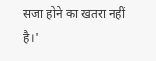सजा होने का खतरा नहीं है।'